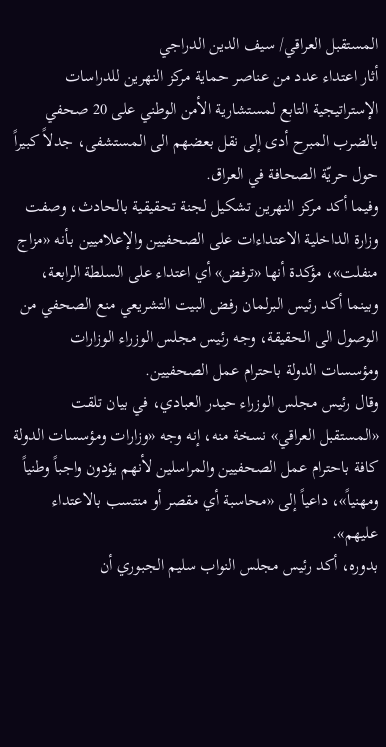المستقبل العراقي/ سيف الدين الدراجي
أثار اعتداء عدد من عناصر حماية مركز النهرين للدراسات الإستراتيجية التابع لمستشارية الأمن الوطني على 20 صحفي بالضرب المبرح أدى إلى نقل بعضهم الى المستشفى، جدلاً كبيراً حول حريّة الصحافة في العراق.
وفيما أكد مركز النهرين تشكيل لجنة تحقيقية بالحادث، وصفت وزارة الداخلية الاعتداءات على الصحفيين والإعلاميين بـأنه «مزاج منفلت»، مؤكدة أنها «ترفض» أي اعتداء على السلطة الرابعة، وبينما أكد رئيس البرلمان رفض البيت التشريعي منع الصحفي من الوصول الى الحقيقة، وجه رئيس مجلس الوزراء الوزارات ومؤسسات الدولة باحترام عمل الصحفيين.
وقال رئيس مجلس الوزراء حيدر العبادي، في بيان تلقت «المستقبل العراقي» نسخة منه، إنه وجه «وزارات ومؤسسات الدولة كافة باحترام عمل الصحفيين والمراسلين لأنهم يؤدون واجباً وطنياً ومهنياً»، داعياً إلى «محاسبة أي مقصر أو منتسب بالاعتداء عليهم».
بدوره، أكد رئيس مجلس النواب سليم الجبوري أن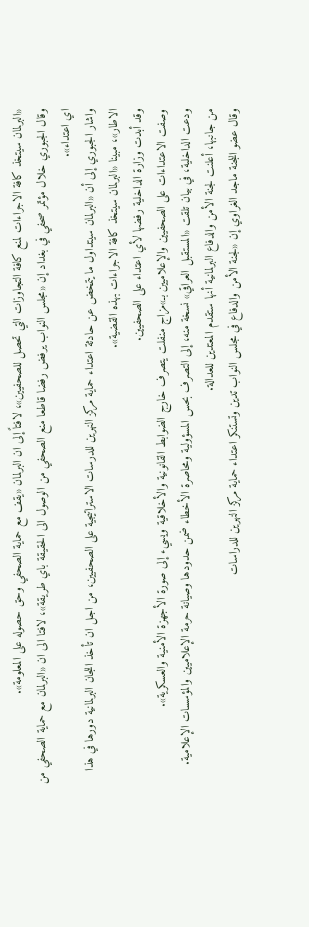«البرلمان سيتخذ كافة الاجراءات لمنع كافة التجاوزات التي تحصل للصحفيين»، لافتاً إلى ان البرلمان «يقف مع حماية الصحفي وحق حصوله على المعلومة».
وقال الجبوري خلال مؤتمر صحفي في بغداد إن «مجلس النواب يرفض رفضا قاطعا منع الصحفي من الوصول الى الحقيقة باي طريقة»، لافتا الى ان «البرلمان مع حماية الصحفي من اي اعتداء».
واشار الجبوري إلى أن «البرلمان سيتداول ما يتمخض عن حادثة اعتداء حماية مركز النهرين للدرسات الاستراتيجية على الصحفيين، من اجل ان تأخذ اللجان البرلمانية دورها في هذا الاطار»، مبينا «البرلمان سيتخذ كافة الاجراءات بهذه القضية».
وقد أبدت وزارة الداخلية رفضها لأي اعتداء على الصحفيين.
وصفت الاعتداءات على الصحفيين والإعلاميين بـ»مزاج منفلت يتصرف خارج الضوابط القانونية والأخلاقية ويسيء إلى صورة الأجهزة الأمنية والعسكرية».
ودعت الداخلية، في بيان تلقت «المستقبل العراقي» نسخة منه، إلى التصرف بحس المسؤولية ومحاصرة الأخطاء ضمن حدودها وصيانة حرمة الإعلاميين والمؤسسات الإعلامية.
من جانبها، أعلنت لجنة الأمن والدفاع البرلمانية أنها ستقدم المعتدين للعدالة.
وقال عضو اللجنة ماجد الغراوي إن «لجنة الأمن والدفاع في مجلس النواب تدين وتستنكر اعتداء حماية مركز النهرين للدراسات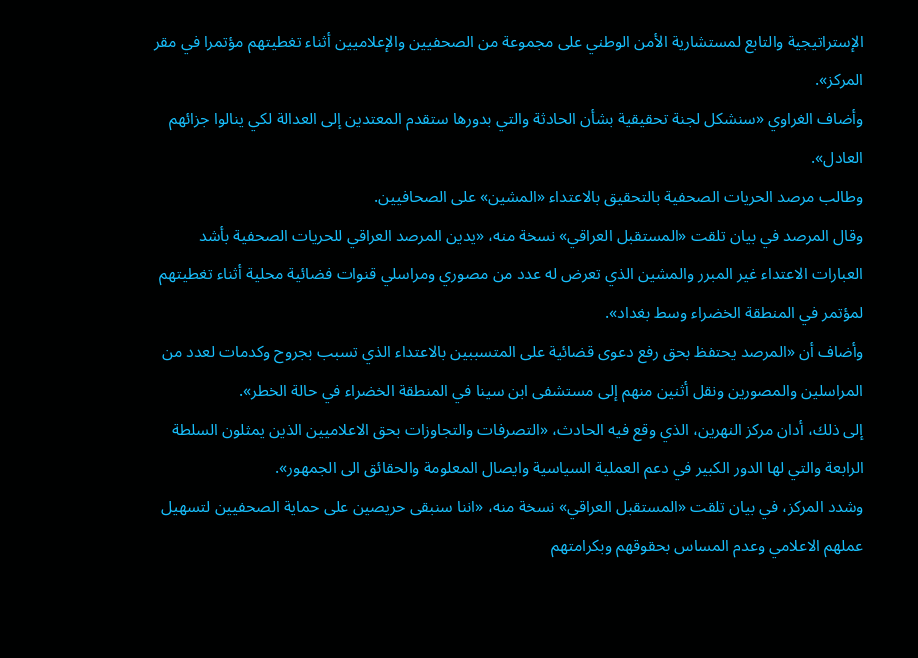الإستراتيجية والتابع لمستشارية الأمن الوطني على مجموعة من الصحفيين والإعلاميين أثناء تغطيتهم مؤتمرا في مقر المركز».
وأضاف الغراوي «سنشكل لجنة تحقيقية بشأن الحادثة والتي بدورها ستقدم المعتدين إلى العدالة لكي ينالوا جزائهم العادل».
وطالب مرصد الحريات الصحفية بالتحقيق بالاعتداء «المشين» على الصحافيين.
وقال المرصد في بيان تلقت «المستقبل العراقي» نسخة منه، «يدين المرصد العراقي للحريات الصحفية بأشد العبارات الاعتداء غير المبرر والمشين الذي تعرض له عدد من مصوري ومراسلي قنوات فضائية محلية أثناء تغطيتهم لمؤتمر في المنطقة الخضراء وسط بغداد».
وأضاف أن «المرصد يحتفظ بحق رفع دعوى قضائية على المتسببين بالاعتداء الذي تسبب بجروح وكدمات لعدد من المراسلين والمصورين ونقل أثنين منهم إلى مستشفى ابن سينا في المنطقة الخضراء في حالة الخطر».
إلى ذلك، أدان مركز النهرين، الذي وقع فيه الحادث، «التصرفات والتجاوزات بحق الاعلاميين الذين يمثلون السلطة الرابعة والتي لها الدور الكبير في دعم العملية السياسية وايصال المعلومة والحقائق الى الجمهور».
وشدد المركز، في بيان تلقت «المستقبل العراقي» نسخة منه، «اننا سنبقى حريصين على حماية الصحفيين لتسهيل عملهم الاعلامي وعدم المساس بحقوقهم وبكرامتهم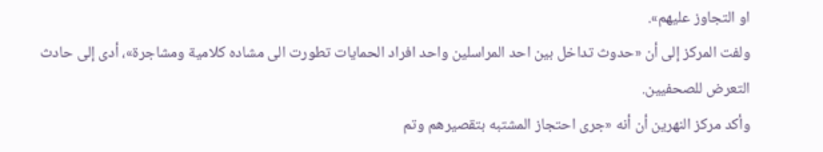او التجاوز عليهم».
ولفت المركز إلى أن «حدوث تداخل بين احد المراسلين واحد افراد الحمايات تطورت الى مشاده كلامية ومشاجرة»، أدى إلى حادث التعرض للصحفيين.
وأكد مركز النهرين أن أنه «جرى احتجاز المشتبه بتقصيرهم وتم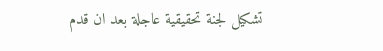تشكيل لجنة تحقيقية عاجلة بعد ان قدم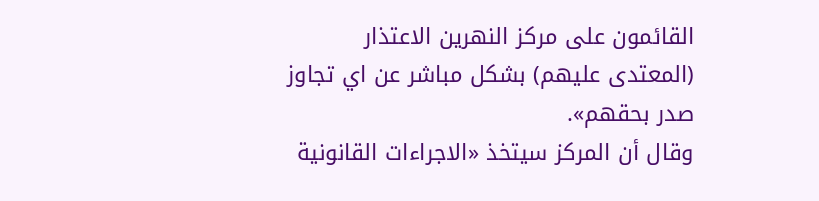القائمون على مركز النهرين الاعتذار (المعتدى عليهم) بشكل مباشر عن اي تجاوز صدر بحقهم».
وقال أن المركز سيتخذ «الاجراءات القانونية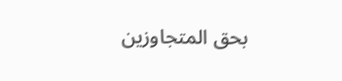بحق المتجاوزين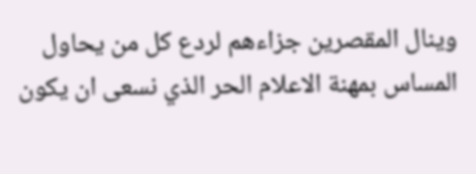وينال المقصرين جزاءهم لردع كل من يحاول المساس بمهنة الاعلام الحر الذي نسعى ان يكون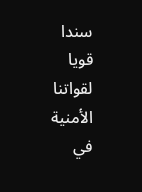سندا قويا لقواتنا الأمنية في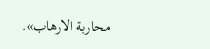محاربة الارهاب».